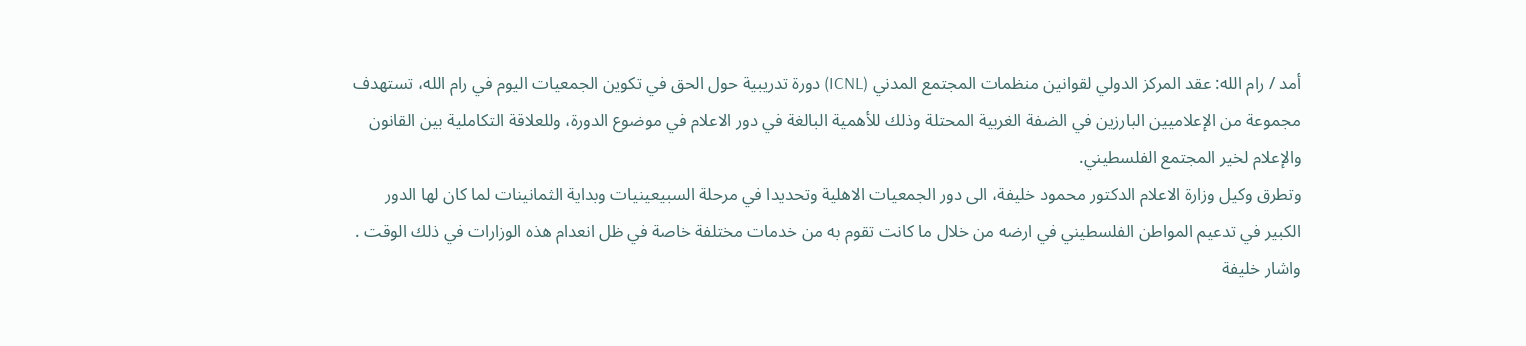أمد / رام الله: عقد المركز الدولي لقوانين منظمات المجتمع المدني (ICNL) دورة تدريبية حول الحق في تكوين الجمعيات اليوم في رام الله، تستهدف مجموعة من الإعلاميين البارزين في الضفة الغربية المحتلة وذلك للأهمية البالغة في دور الاعلام في موضوع الدورة، وللعلاقة التكاملية بين القانون والإعلام لخير المجتمع الفلسطيني.
وتطرق وكيل وزارة الاعلام الدكتور محمود خليفة، الى دور الجمعيات الاهلية وتحديدا في مرحلة السبيعينيات وبداية الثمانينات لما كان لها الدور الكبير في تدعيم المواطن الفلسطيني في ارضه من خلال ما كانت تقوم به من خدمات مختلفة خاصة في ظل انعدام هذه الوزارات في ذلك الوقت .
واشار خليفة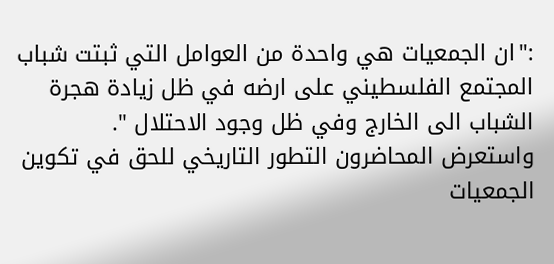:"ان الجمعيات هي واحدة من العوامل التي ثبتت شباب المجتمع الفلسطيني على ارضه في ظل زيادة هجرة الشباب الى الخارج وفي ظل وجود الاحتلال ".
واستعرض المحاضرون التطور التاريخي للحق في تكوين الجمعيات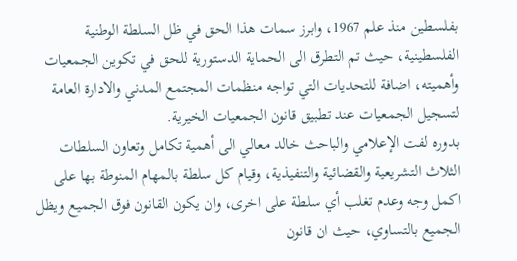بفلسطين منذ علم 1967، وابرز سمات هذا الحق في ظل السلطة الوطنية الفلسطينية، حيث تم التطرق الى الحماية الدستورية للحق في تكوين الجمعيات وأهميته، اضافة للتحديات التي تواجه منظمات المجتمع المدني والادارة العامة لتسجيل الجمعيات عند تطبيق قانون الجمعيات الخيرية.
بدوره لفت الإعلامي والباحث خالد معالي الى أهمية تكامل وتعاون السلطات الثلاث التشريعية والقضائية والتنفيذية، وقيام كل سلطة بالمهام المنوطة بها على اكمل وجه وعدم تغلب أي سلطة على اخرى، وان يكون القانون فوق الجميع ويظل الجميع بالتساوي، حيث ان قانون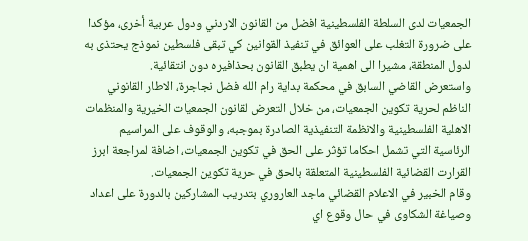الجمعيات لدى السلطة الفلسطينية افضل من القانون الاردني ودول عربية أخرى، مؤكدا على ضرورة التغلب على العوائق في تنفيذ القوانين كي تبقى فلسطين نموذج يحتذى به لدول المنطقة، مشيرا الى اهمية ان يطبق القانون بحذافيره دون انتقائية.
واستعرض القاضي السابق في محكمة بداية رام الله فضل نجاجرة، الاطار القانوني الناظم لحرية تكوين الجمعيات، من خلال التعرض لقانون الجمعيات الخيرية والمنظمات الاهلية الفلسطينية والانظمة التنفيذية الصادرة بموجبه، والوقوف على المراسيم الرئاسية التي تشمل احكاما تؤثر على الحق في تكوين الجمعيات، اضافة لمراجعة ابرز القرارت القضائية الفلسطينية المتعلقة بالحق في حرية تكوين الجمعيات.
وقام الخبير في الاعلام القضائي ماجد العاروري بتدريب المشاركين بالدورة على اعداد وصياغة الشكاوى في حال وقوع اي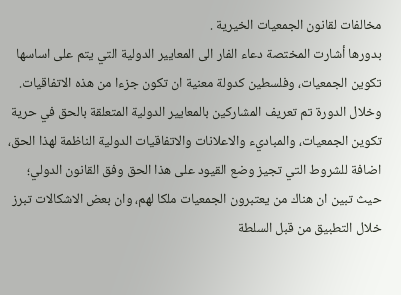مخالفات لقانون الجمعيات الخيرية .
بدورها أشارت المختصة دعاء الفار الى المعايير الدولية التي يتم على اساسها تكوين الجمعيات، وفلسطين كدولة معنية ان تكون جزءا من هذه الاتفاقيات.
وخلال الدورة تم تعريف المشاركين بالمعايير الدولية المتعلقة بالحق في حرية تكوين الجمعيات، والمباديء والاعلانات والاتفاقيات الدولية الناظمة لهذا الحق، اضافة للشروط التي تجيز وضع القيود على هذا الحق وفق القانون الدولي؛ حيث تبين ان هناك من يعتبرون الجمعيات ملكا لهم، وان بعض الاشكالات تبرز خلال التطبيق من قبل السلطة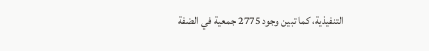التنفيذية، كما تبين وجود 2775 جمعية في الضفة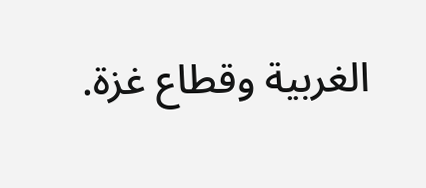الغربية وقطاع غزة.